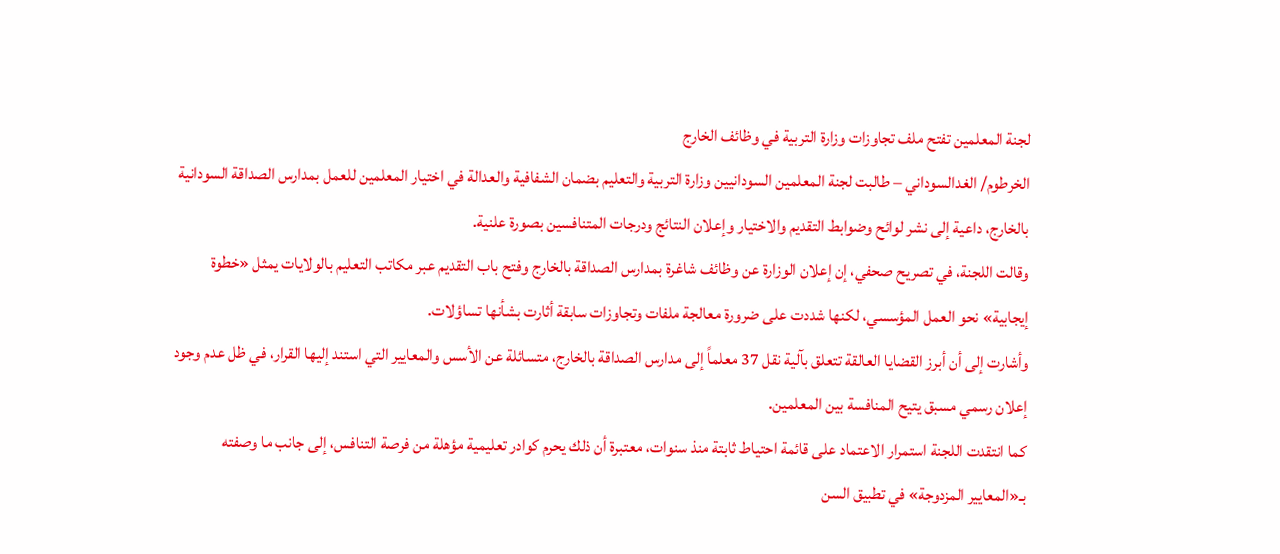لجنة المعلمين تفتح ملف تجاوزات وزارة التربية في وظائف الخارج
الخرطوم/ الغدالسوداني – طالبت لجنة المعلمين السودانيين وزارة التربية والتعليم بضمان الشفافية والعدالة في اختيار المعلمين للعمل بمدارس الصداقة السودانية بالخارج، داعية إلى نشر لوائح وضوابط التقديم والاختيار وإعلان النتائج ودرجات المتنافسين بصورة علنية.
وقالت اللجنة، في تصريح صحفي، إن إعلان الوزارة عن وظائف شاغرة بمدارس الصداقة بالخارج وفتح باب التقديم عبر مكاتب التعليم بالولايات يمثل «خطوة إيجابية» نحو العمل المؤسسي، لكنها شددت على ضرورة معالجة ملفات وتجاوزات سابقة أثارت بشأنها تساؤلات.
وأشارت إلى أن أبرز القضايا العالقة تتعلق بآلية نقل 37 معلماً إلى مدارس الصداقة بالخارج، متسائلة عن الأسس والمعايير التي استند إليها القرار، في ظل عدم وجود إعلان رسمي مسبق يتيح المنافسة بين المعلمين.
كما انتقدت اللجنة استمرار الاعتماد على قائمة احتياط ثابتة منذ سنوات، معتبرة أن ذلك يحرم كوادر تعليمية مؤهلة من فرصة التنافس، إلى جانب ما وصفته بـ«المعايير المزدوجة» في تطبيق السن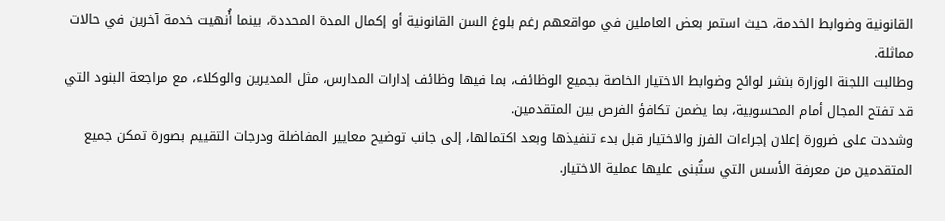القانونية وضوابط الخدمة، حيث استمر بعض العاملين في مواقعهم رغم بلوغ السن القانونية أو إكمال المدة المحددة، بينما أُنهيت خدمة آخرين في حالات مماثلة.
وطالبت اللجنة الوزارة بنشر لوائح وضوابط الاختيار الخاصة بجميع الوظائف، بما فيها وظائف إدارات المدارس، مثل المديرين والوكلاء، مع مراجعة البنود التي قد تفتح المجال أمام المحسوبية، بما يضمن تكافؤ الفرص بين المتقدمين.
وشددت على ضرورة إعلان إجراءات الفرز والاختيار قبل بدء تنفيذها وبعد اكتمالها، إلى جانب توضيح معايير المفاضلة ودرجات التقييم بصورة تمكن جميع المتقدمين من معرفة الأسس التي ستُبنى عليها عملية الاختيار.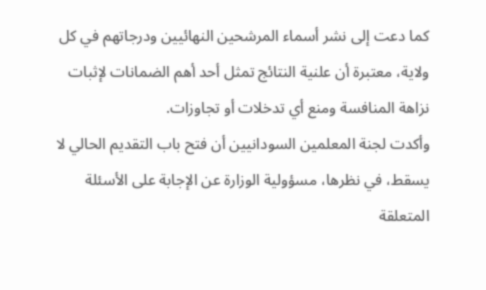كما دعت إلى نشر أسماء المرشحين النهائيين ودرجاتهم في كل ولاية، معتبرة أن علنية النتائج تمثل أحد أهم الضمانات لإثبات نزاهة المنافسة ومنع أي تدخلات أو تجاوزات.
وأكدت لجنة المعلمين السودانيين أن فتح باب التقديم الحالي لا يسقط، في نظرها، مسؤولية الوزارة عن الإجابة على الأسئلة المتعلقة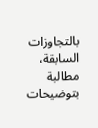بالتجاوزات السابقة، مطالبة بتوضيحات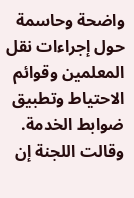واضحة وحاسمة حول إجراءات نقل المعلمين وقوائم الاحتياط وتطبيق ضوابط الخدمة.
وقالت اللجنة إن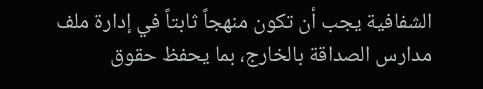الشفافية يجب أن تكون منهجاً ثابتاً في إدارة ملف مدارس الصداقة بالخارج، بما يحفظ حقوق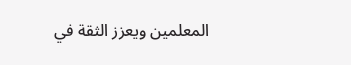المعلمين ويعزز الثقة في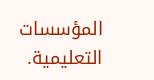المؤسسات التعليمية.